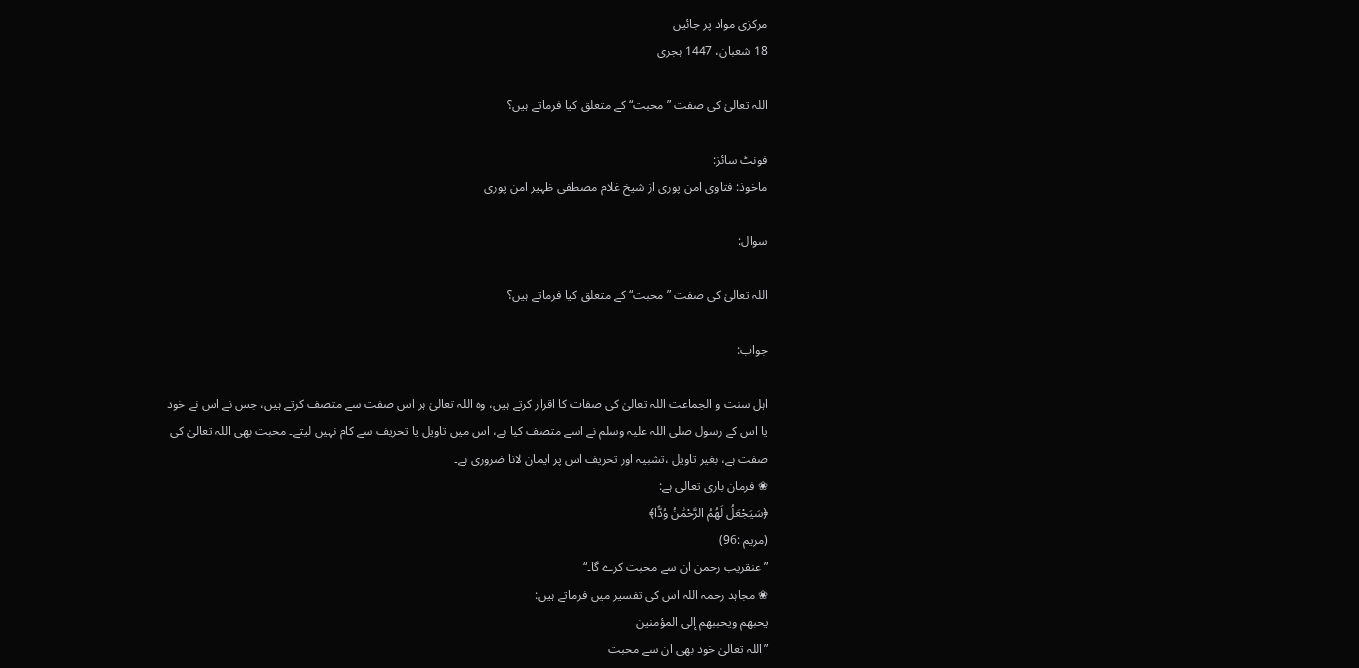مرکزی مواد پر جائیں
18 شعبان، 1447 ہجری

اللہ تعالیٰ کی صفت ”محبت“ کے متعلق کیا فرماتے ہیں؟

فونٹ سائز:
ماخوذ: فتاوی امن پوری از شیخ غلام مصطفی ظہیر امن پوری

سوال:

اللہ تعالیٰ کی صفت ”محبت“ کے متعلق کیا فرماتے ہیں؟

جواب:

اہل سنت و الجماعت اللہ تعالیٰ کی صفات کا اقرار کرتے ہیں، وہ اللہ تعالیٰ ہر اس صفت سے متصف کرتے ہیں، جس نے اس نے خود یا اس کے رسول صلی اللہ علیہ وسلم نے اسے متصف کیا ہے، اس میں تاویل یا تحریف سے کام نہیں لیتے۔ محبت بھی اللہ تعالیٰ کی صفت ہے، بغیر تاویل ،تشبیہ اور تحریف اس پر ایمان لانا ضروری ہے۔
❀ فرمان باری تعالی ہے:
﴿سَيَجْعَلُ لَهُمُ الرَّحْمَٰنُ وُدًّا﴾
(مريم :96)
”عنقریب رحمن ان سے محبت کرے گا۔“
❀ مجاہد رحمہ اللہ اس کی تفسیر میں فرماتے ہیں:
يحبهم ويحببهم إلى المؤمنين
”اللہ تعالیٰ خود بھی ان سے محبت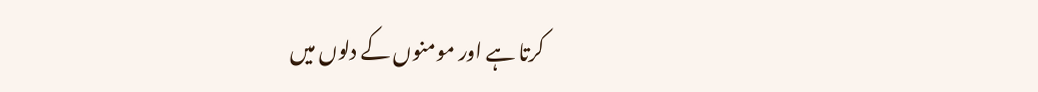کرتا ہے اور مومنوں کے دلوں میں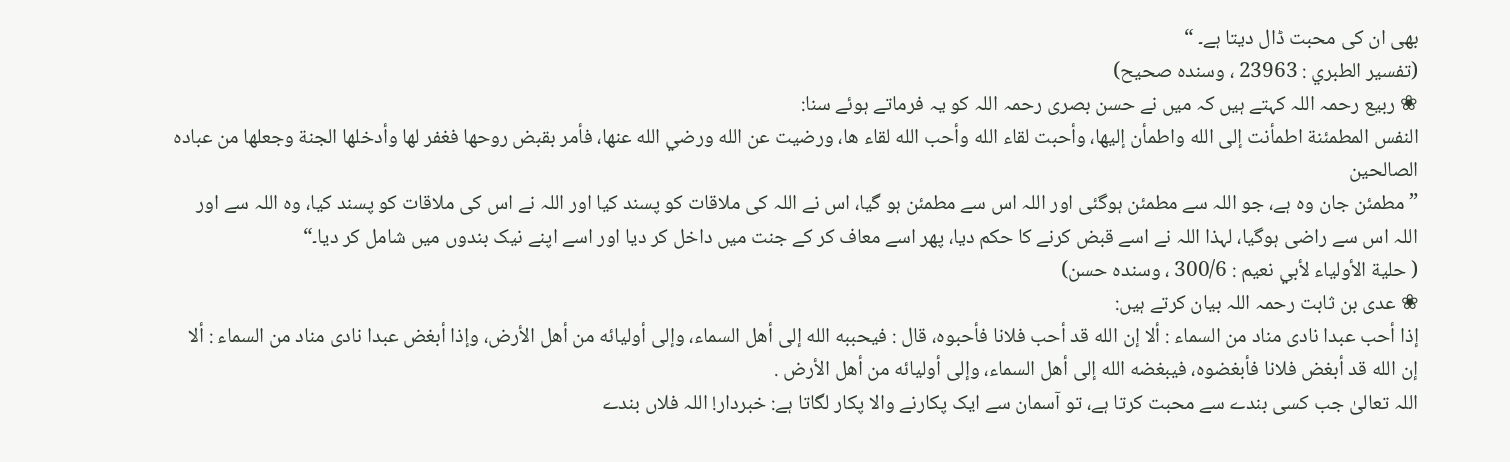بھی ان کی محبت ڈال دیتا ہے۔ “
(تفسير الطبري : 23963 ، وسنده صحيح)
❀ ربیع رحمہ اللہ کہتے ہیں کہ میں نے حسن بصری رحمہ اللہ کو یہ فرماتے ہوئے سنا:
النفس المطمئنة اطمأنت إلى الله واطمأن إليها، وأحبت لقاء الله وأحب الله لقاء ها، ورضيت عن الله ورضي الله عنها، فأمر بقبض روحها فغفر لها وأدخلها الجنة وجعلها من عباده الصالحين
”مطمئن جان وہ ہے، جو اللہ سے مطمئن ہوگئی اور اللہ اس سے مطمئن ہو گیا، اس نے اللہ کی ملاقات کو پسند کیا اور اللہ نے اس کی ملاقات کو پسند کیا، وہ اللہ سے اور اللہ اس سے راضی ہوگیا، لہذا اللہ نے اسے قبض کرنے کا حکم دیا، پھر اسے معاف کر کے جنت میں داخل کر دیا اور اسے اپنے نیک بندوں میں شامل کر دیا۔“
( حلية الأولياء لأبي نعيم : 300/6 ، وسنده حسن)
❀ عدی بن ثابت رحمہ اللہ بیان کرتے ہیں:
إذا أحب عبدا نادى مناد من السماء : ألا إن الله قد أحب فلانا فأحبوه، قال : فيحببه الله إلى أهل السماء، وإلى أوليائه من أهل الأرض، وإذا أبغض عبدا نادى مناد من السماء : ألا إن الله قد أبغض فلانا فأبغضوه، فيبغضه الله إلى أهل السماء، وإلى أوليائه من أهل الأرض .
اللہ تعالیٰ جب کسی بندے سے محبت کرتا ہے، تو آسمان سے ایک پکارنے والا پکار لگاتا ہے: خبردار! اللہ فلاں بندے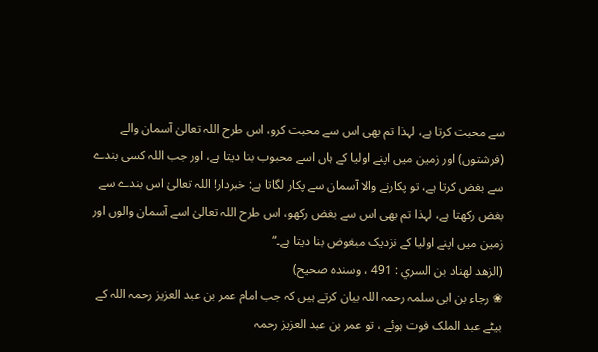سے محبت کرتا ہے، لہذا تم بھی اس سے محبت کرو، اس طرح اللہ تعالیٰ آسمان والے (فرشتوں) اور زمین میں اپنے اولیا کے ہاں اسے محبوب بنا دیتا ہے، اور جب اللہ کسی بندے سے بغض کرتا ہے، تو پکارنے والا آسمان سے پکار لگاتا ہے: خبردار! اللہ تعالیٰ اس بندے سے بغض رکھتا ہے، لہذا تم بھی اس سے بغض رکھو، اس طرح اللہ تعالیٰ اسے آسمان والوں اور زمین میں اپنے اولیا کے نزدیک مبغوض بنا دیتا ہے۔“
(الزهد لهناد بن السري : 491 ، وسنده صحيح)
❀ رجاء بن ابی سلمہ رحمہ اللہ بیان کرتے ہیں کہ جب امام عمر بن عبد العزیز رحمہ اللہ کے بیٹے عبد الملک فوت ہوئے ، تو عمر بن عبد العزیز رحمہ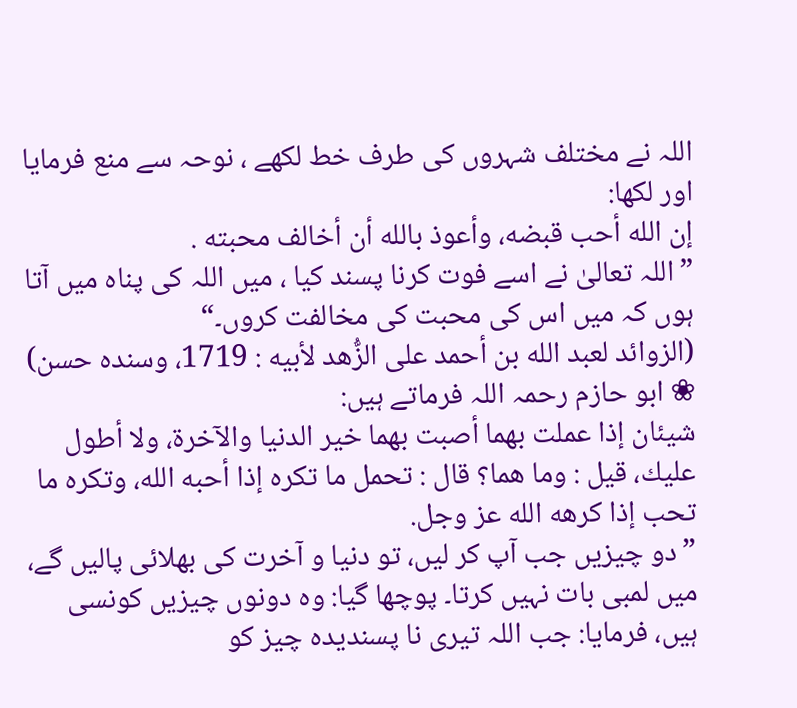اللہ نے مختلف شہروں کی طرف خط لکھے ، نوحہ سے منع فرمایا اور لکھا:
إن الله أحب قبضه، وأعوذ بالله أن أخالف محبته .
”اللہ تعالیٰ نے اسے فوت کرنا پسند کیا ، میں اللہ کی پناہ میں آتا ہوں کہ میں اس کی محبت کی مخالفت کروں۔“
(الزوائد لعبد الله بن أحمد على الزُّهد لأبيه : 1719، وسنده حسن)
❀ ابو حازم رحمہ اللہ فرماتے ہیں:
شيئان إذا عملت بهما أصبت بهما خير الدنيا والآخرة، ولا أطول عليك، قيل : وما هما؟ قال : تحمل ما تكره إذا أحبه الله، وتكره ما تحب إذا كرهه الله عز وجل.
”دو چیزیں جب آپ کر لیں، تو دنیا و آخرت کی بھلائی پالیں گے، میں لمبی بات نہیں کرتا۔ پوچھا گیا: وہ دونوں چیزیں کونسی ہیں، فرمایا: جب اللہ تیری نا پسندیدہ چیز کو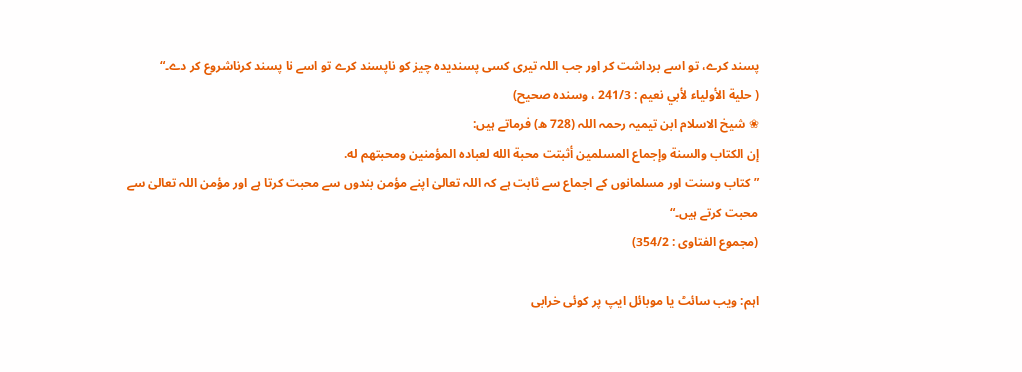پسند کرے، تو اسے برداشت کر اور جب اللہ تیری کسی پسندیدہ چیز کو ناپسند کرے تو اسے نا پسند کرناشروع کر دے۔“
( حلية الأولياء لأبي نعيم : 241/3 ، وسنده صحيح)
❀ شیخ الاسلام ابن تیمیہ رحمہ اللہ (728 ھ) فرماتے ہیں:
إن الكتاب والسنة وإجماع المسلمين أثبتت محبة الله لعباده المؤمنين ومحبتهم له.
”کتاب وسنت اور مسلمانوں کے اجماع سے ثابت ہے کہ اللہ تعالیٰ اپنے مؤمن بندوں سے محبت کرتا ہے اور مؤمن اللہ تعالیٰ سے محبت کرتے ہیں۔“
(مجموع الفتاوى : 354/2)

اہم: ویب سائٹ یا موبائل ایپ پر کوئی خرابی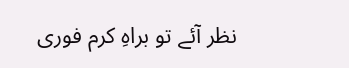نظر آئے تو براہِ کرم فوری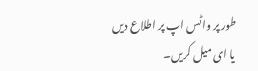طور پر واٹس اپ پر اطلاع دیں یا ای میل کریں۔